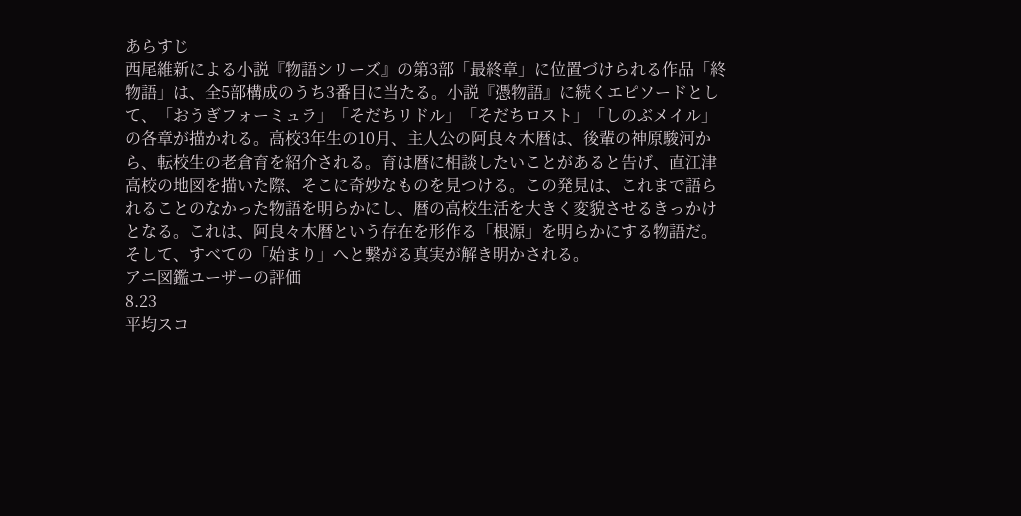あらすじ
西尾維新による小説『物語シリーズ』の第3部「最終章」に位置づけられる作品「終物語」は、全5部構成のうち3番目に当たる。小説『憑物語』に続くエピソードとして、「おうぎフォーミュラ」「そだちリドル」「そだちロスト」「しのぶメイル」の各章が描かれる。高校3年生の10月、主人公の阿良々木暦は、後輩の神原駿河から、転校生の老倉育を紹介される。育は暦に相談したいことがあると告げ、直江津高校の地図を描いた際、そこに奇妙なものを見つける。この発見は、これまで語られることのなかった物語を明らかにし、暦の高校生活を大きく変貌させるきっかけとなる。これは、阿良々木暦という存在を形作る「根源」を明らかにする物語だ。そして、すべての「始まり」へと繋がる真実が解き明かされる。
アニ図鑑ユーザーの評価
8.23
平均スコ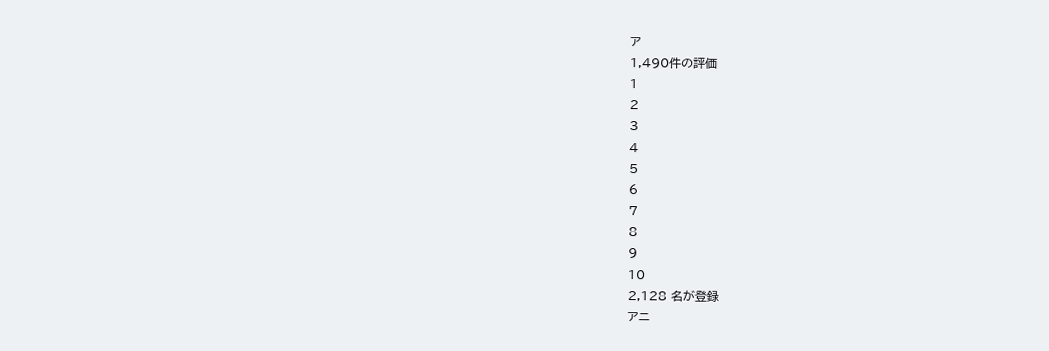ア
1,490件の評価
1
2
3
4
5
6
7
8
9
10
2,128 名が登録
アニ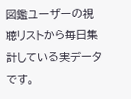図鑑ユーザーの視聴リストから毎日集計している実データです。